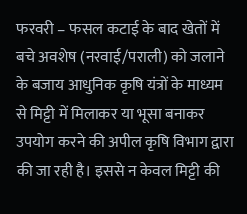फरवरी – फसल कटाई के बाद खेतों में बचे अवशेष (नरवाई/पराली) को जलाने के बजाय आधुनिक कृषि यंत्रों के माध्यम से मिट्टी में मिलाकर या भूसा बनाकर उपयोग करने की अपील कृषि विभाग द्वारा की जा रही है। इससे न केवल मिट्टी की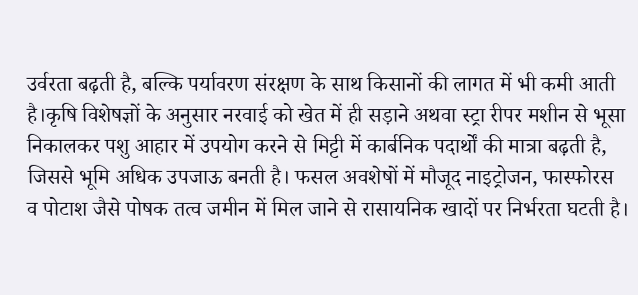उर्वरता बढ़ती है, बल्कि पर्यावरण संरक्षण के साथ किसानों की लागत में भी कमी आती है।कृषि विशेषज्ञों के अनुसार नरवाई को खेत में ही सड़ाने अथवा स्ट्रा रीपर मशीन से भूसा निकालकर पशु आहार में उपयोग करने से मिट्टी में कार्बनिक पदार्थों की मात्रा बढ़ती है, जिससे भूमि अधिक उपजाऊ बनती है। फसल अवशेषों में मौजूद नाइट्रोजन, फास्फोरस व पोटाश जैसे पोषक तत्व जमीन में मिल जाने से रासायनिक खादों पर निर्भरता घटती है।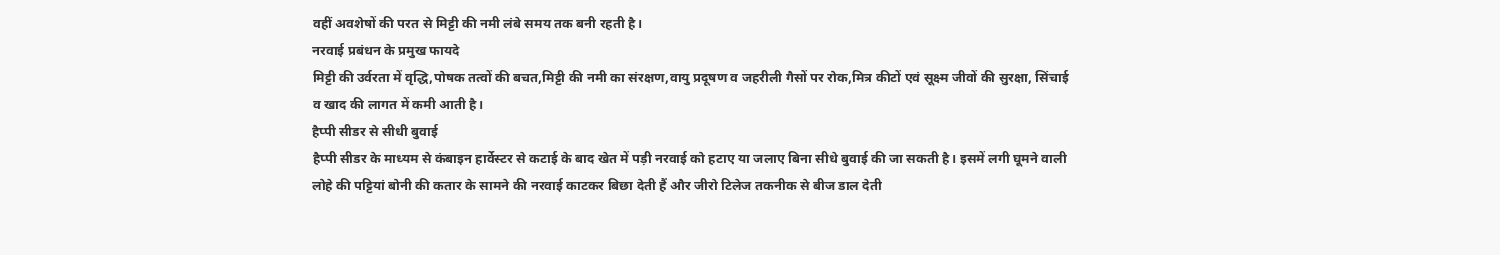वहीं अवशेषों की परत से मिट्टी की नमी लंबे समय तक बनी रहती है।
नरवाई प्रबंधन के प्रमुख फायदे
मिट्टी की उर्वरता में वृद्धि,पोषक तत्वों की बचत,मिट्टी की नमी का संरक्षण,वायु प्रदूषण व जहरीली गैसों पर रोक,मित्र कीटों एवं सूक्ष्म जीवों की सुरक्षा, सिंचाई व खाद की लागत में कमी आती है।
हैप्पी सीडर से सीधी बुवाई
हैप्पी सीडर के माध्यम से कंबाइन हार्वेस्टर से कटाई के बाद खेत में पड़ी नरवाई को हटाए या जलाए बिना सीधे बुवाई की जा सकती है। इसमें लगी घूमने वाली लोहे की पट्टियां बोनी की कतार के सामने की नरवाई काटकर बिछा देती हैं और जीरो टिलेज तकनीक से बीज डाल देती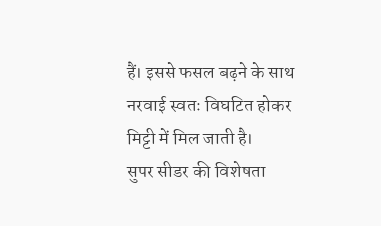हैं। इससे फसल बढ़ने के साथ नरवाई स्वतः विघटित होकर मिट्टी में मिल जाती है।
सुपर सीडर की विशेषता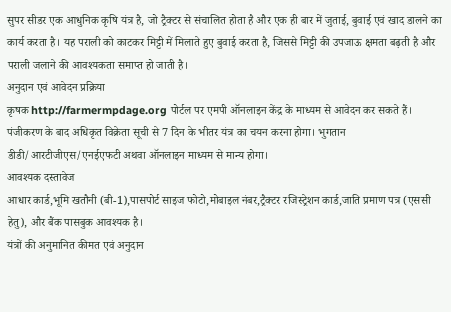सुपर सीडर एक आधुनिक कृषि यंत्र है, जो ट्रैक्टर से संचालित होता है और एक ही बार में जुताई, बुवाई एवं खाद डालने का कार्य करता है। यह पराली को काटकर मिट्टी में मिलाते हुए बुवाई करता है, जिससे मिट्टी की उपजाऊ क्षमता बढ़ती है और पराली जलाने की आवश्यकता समाप्त हो जाती है।
अनुदान एवं आवेदन प्रक्रिया
कृषक http://farmermpdage.org पोर्टल पर एमपी ऑनलाइन केंद्र के माध्यम से आवेदन कर सकते हैं। पंजीकरण के बाद अधिकृत विक्रेता सूची से 7 दिन के भीतर यंत्र का चयन करना होगा। भुगतान डीडी/आरटीजीएस/एनईएफटी अथवा ऑनलाइन माध्यम से मान्य होगा।
आवश्यक दस्तावेज
आधार कार्ड,भूमि खतौनी (बी-1),पासपोर्ट साइज फोटो,मोबाइल नंबर,ट्रैक्टर रजिस्ट्रेशन कार्ड,जाति प्रमाण पत्र (एससी हेतु), और बैंक पासबुक आवश्यक है।
यंत्रों की अनुमानित कीमत एवं अनुदान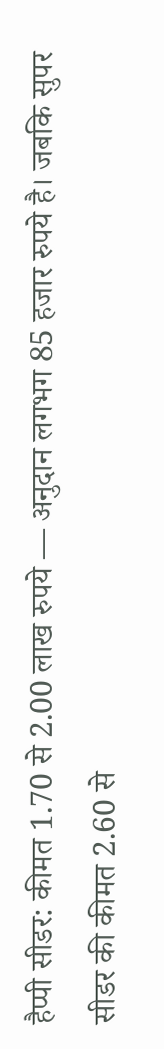हैप्पी सीडर: कीमत 1.70 से 2.00 लाख रुपये — अनुदान लगभग 85 हजार रुपये है। जबकि सुपर सीडर की कीमत 2.60 से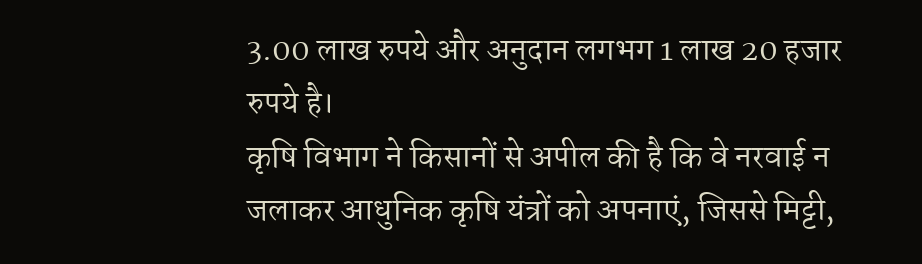3.00 लाख रुपये और अनुदान लगभग 1 लाख 20 हजार रुपये है।
कृषि विभाग ने किसानों से अपील की है कि वे नरवाई न जलाकर आधुनिक कृषि यंत्रों को अपनाएं, जिससे मिट्टी,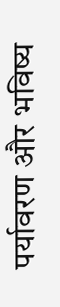पर्यावरण और भविष्य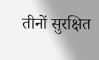तीनों सुरक्षित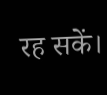रह सकें।